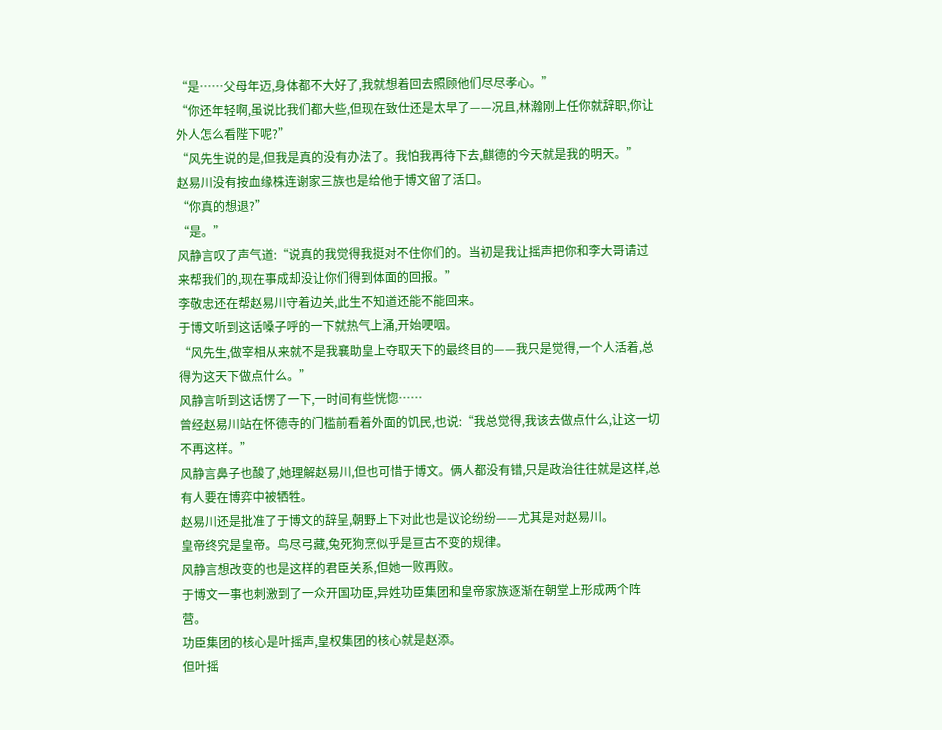“是……父母年迈,身体都不大好了,我就想着回去照顾他们尽尽孝心。”
“你还年轻啊,虽说比我们都大些,但现在致仕还是太早了——况且,林瀚刚上任你就辞职,你让外人怎么看陛下呢?”
“风先生说的是,但我是真的没有办法了。我怕我再待下去,麒德的今天就是我的明天。”
赵易川没有按血缘株连谢家三族也是给他于博文留了活口。
“你真的想退?”
“是。”
风静言叹了声气道:“说真的我觉得我挺对不住你们的。当初是我让摇声把你和李大哥请过来帮我们的,现在事成却没让你们得到体面的回报。”
李敬忠还在帮赵易川守着边关,此生不知道还能不能回来。
于博文听到这话嗓子呼的一下就热气上涌,开始哽咽。
“风先生,做宰相从来就不是我襄助皇上夺取天下的最终目的——我只是觉得,一个人活着,总得为这天下做点什么。”
风静言听到这话愣了一下,一时间有些恍惚……
曾经赵易川站在怀德寺的门槛前看着外面的饥民,也说:“我总觉得,我该去做点什么,让这一切不再这样。”
风静言鼻子也酸了,她理解赵易川,但也可惜于博文。俩人都没有错,只是政治往往就是这样,总有人要在博弈中被牺牲。
赵易川还是批准了于博文的辞呈,朝野上下对此也是议论纷纷——尤其是对赵易川。
皇帝终究是皇帝。鸟尽弓藏,兔死狗烹似乎是亘古不变的规律。
风静言想改变的也是这样的君臣关系,但她一败再败。
于博文一事也刺激到了一众开国功臣,异姓功臣集团和皇帝家族逐渐在朝堂上形成两个阵营。
功臣集团的核心是叶摇声,皇权集团的核心就是赵添。
但叶摇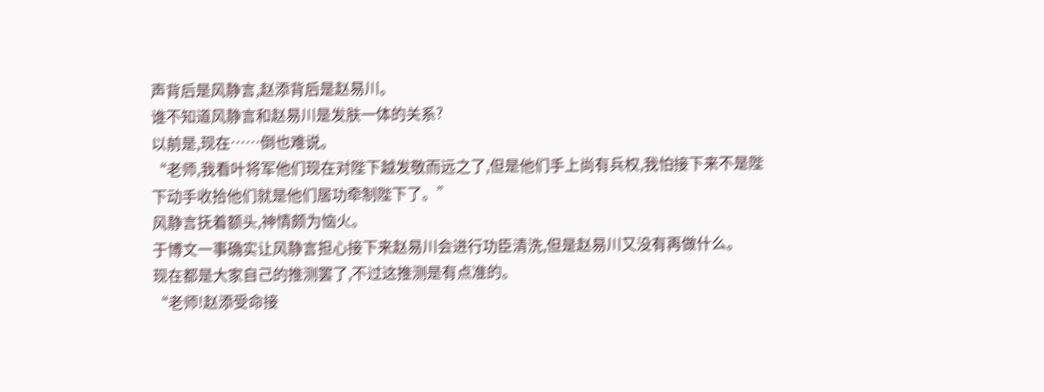声背后是风静言,赵添背后是赵易川。
谁不知道风静言和赵易川是发肤一体的关系?
以前是,现在……倒也难说。
“老师,我看叶将军他们现在对陛下越发敬而远之了,但是他们手上尚有兵权,我怕接下来不是陛下动手收拾他们就是他们居功牵制陛下了。”
风静言抚着额头,神情颇为恼火。
于博文一事确实让风静言担心接下来赵易川会进行功臣清洗,但是赵易川又没有再做什么。
现在都是大家自己的推测罢了,不过这推测是有点准的。
“老师!赵添受命接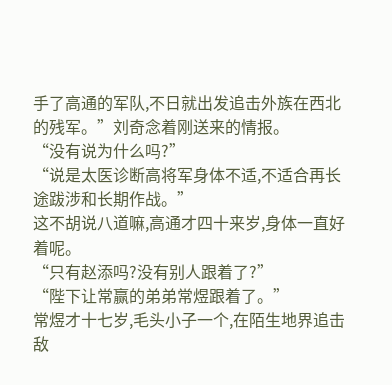手了高通的军队,不日就出发追击外族在西北的残军。”刘奇念着刚送来的情报。
“没有说为什么吗?”
“说是太医诊断高将军身体不适,不适合再长途跋涉和长期作战。”
这不胡说八道嘛,高通才四十来岁,身体一直好着呢。
“只有赵添吗?没有别人跟着了?”
“陛下让常赢的弟弟常煜跟着了。”
常煜才十七岁,毛头小子一个,在陌生地界追击敌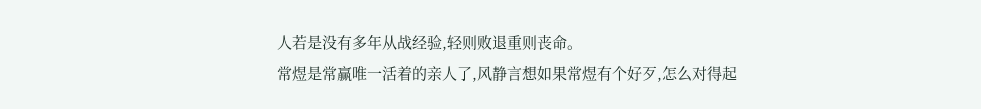人若是没有多年从战经验,轻则败退重则丧命。
常煜是常赢唯一活着的亲人了,风静言想如果常煜有个好歹,怎么对得起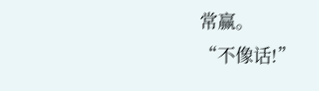常赢。
“不像话!”